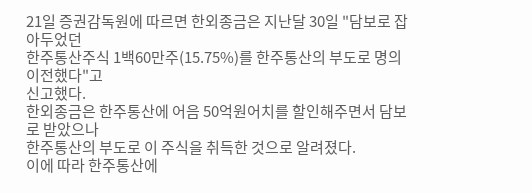21일 증권감독원에 따르면 한외종금은 지난달 30일 "담보로 잡아두었던
한주통산주식 1백60만주(15.75%)를 한주통산의 부도로 명의이전했다"고
신고했다.
한외종금은 한주통산에 어음 50억원어치를 할인해주면서 담보로 받았으나
한주통산의 부도로 이 주식을 취득한 것으로 알려졌다.
이에 따라 한주통산에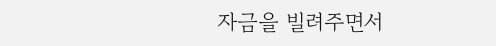자금을 빌려주면서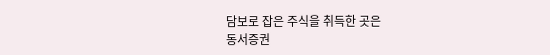담보로 잡은 주식을 취득한 곳은
동서증권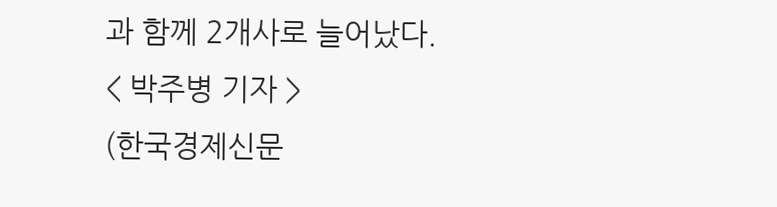과 함께 2개사로 늘어났다.
< 박주병 기자 >
(한국경제신문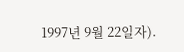1997년 9월 22일자).